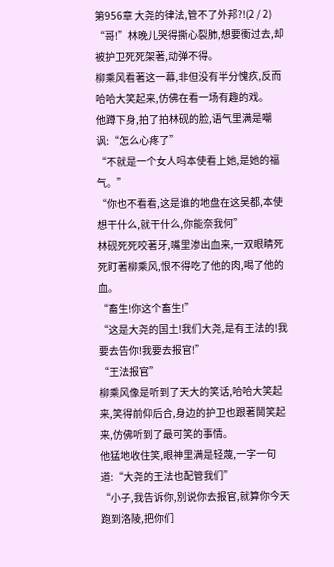第956章 大尧的律法,管不了外邦?!(2 / 2)
“哥!”林晚儿哭得撕心裂肺,想要衝过去,却被护卫死死架著,动弹不得。
柳乘风看著这一幕,非但没有半分愧疚,反而哈哈大笑起来,仿佛在看一场有趣的戏。
他蹲下身,拍了拍林砚的脸,语气里满是嘲讽:“怎么心疼了”
“不就是一个女人吗本使看上她,是她的福气。”
“你也不看看,这是谁的地盘在这吴都,本使想干什么,就干什么,你能奈我何”
林砚死死咬著牙,嘴里渗出血来,一双眼睛死死盯著柳乘风,恨不得吃了他的肉,喝了他的血。
“畜生!你这个畜生!”
“这是大尧的国土!我们大尧,是有王法的!我要去告你!我要去报官!”
“王法报官”
柳乘风像是听到了天大的笑话,哈哈大笑起来,笑得前仰后合,身边的护卫也跟著鬨笑起来,仿佛听到了最可笑的事情。
他猛地收住笑,眼神里满是轻蔑,一字一句道:“大尧的王法也配管我们”
“小子,我告诉你,別说你去报官,就算你今天跑到洛陵,把你们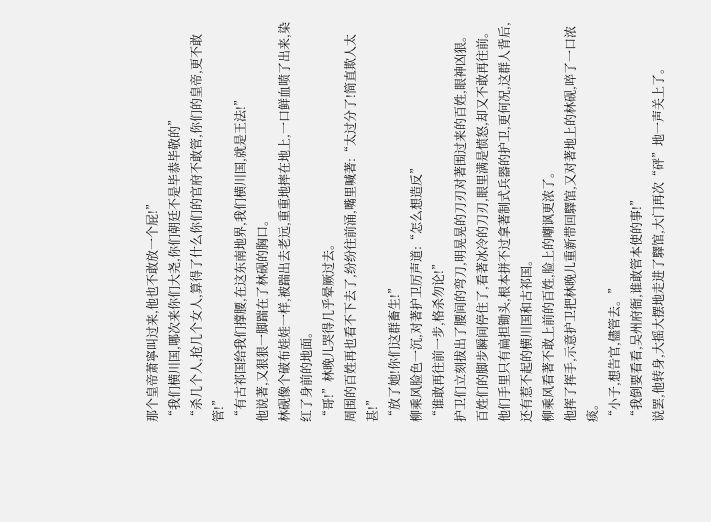那个皇帝萧寧叫过来,他也不敢放一个屁!”
“我们横川国,哪次来你们大尧,你们朝廷不是毕恭毕敬的”
“杀几个人,抢几个女人,算得了什么你们的官府不敢管,你们的皇帝,更不敢管!”
“有古祁国给我们撑腰,在这东南地界,我们横川国,就是王法!”
他说著,又狠狠一脚踹在了林砚的胸口。
林砚像个破布娃娃一样,被踹出去老远,重重地摔在地上,一口鲜血喷了出来,染红了身前的地面。
“哥!”林晚儿哭得几乎晕厥过去。
周围的百姓再也看不下去了,纷纷往前涌,嘴里喊著:“太过分了!简直欺人太甚!”
“放了她!你们这群畜生!”
柳乘风脸色一沉,对著护卫厉声道:“怎么想造反”
“谁敢再往前一步,格杀勿论!”
护卫们立刻拔出了腰间的弯刀,明晃晃的刀刃对著围过来的百姓,眼神凶狠。
百姓们的脚步瞬间停住了,看著冰冷的刀刃,眼里满是愤怒,却又不敢再往前。
他们手里只有扁担锄头,根本拼不过拿著制式兵器的护卫,更何况,这群人背后,还有惹不起的横川国和古祁国。
柳乘风看著不敢上前的百姓,脸上的嘲讽更浓了。
他挥了挥手,示意护卫把林晚儿重新带回驛馆,又对著地上的林砚,啐了一口浓痰。
“小子,想告官,儘管去。”
“我倒要看看,吴州府衙,谁敢管本使的事!”
说罢,他转身,大摇大摆地走进了驛馆,大门再次“砰”地一声关上了。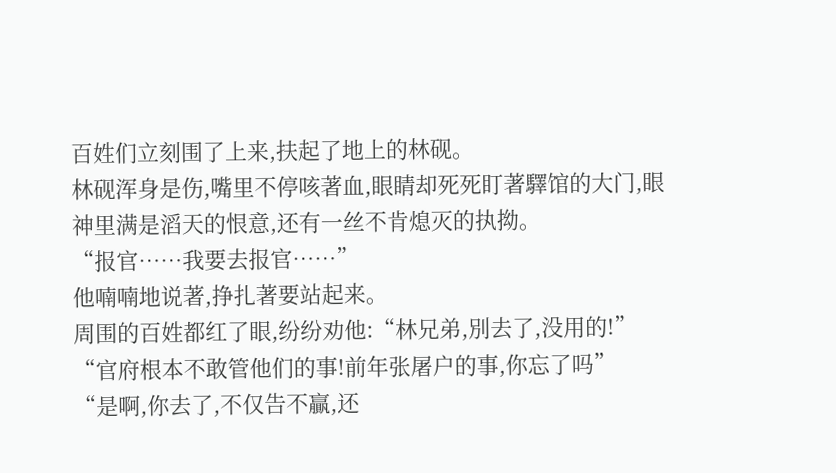百姓们立刻围了上来,扶起了地上的林砚。
林砚浑身是伤,嘴里不停咳著血,眼睛却死死盯著驛馆的大门,眼神里满是滔天的恨意,还有一丝不肯熄灭的执拗。
“报官……我要去报官……”
他喃喃地说著,挣扎著要站起来。
周围的百姓都红了眼,纷纷劝他:“林兄弟,別去了,没用的!”
“官府根本不敢管他们的事!前年张屠户的事,你忘了吗”
“是啊,你去了,不仅告不贏,还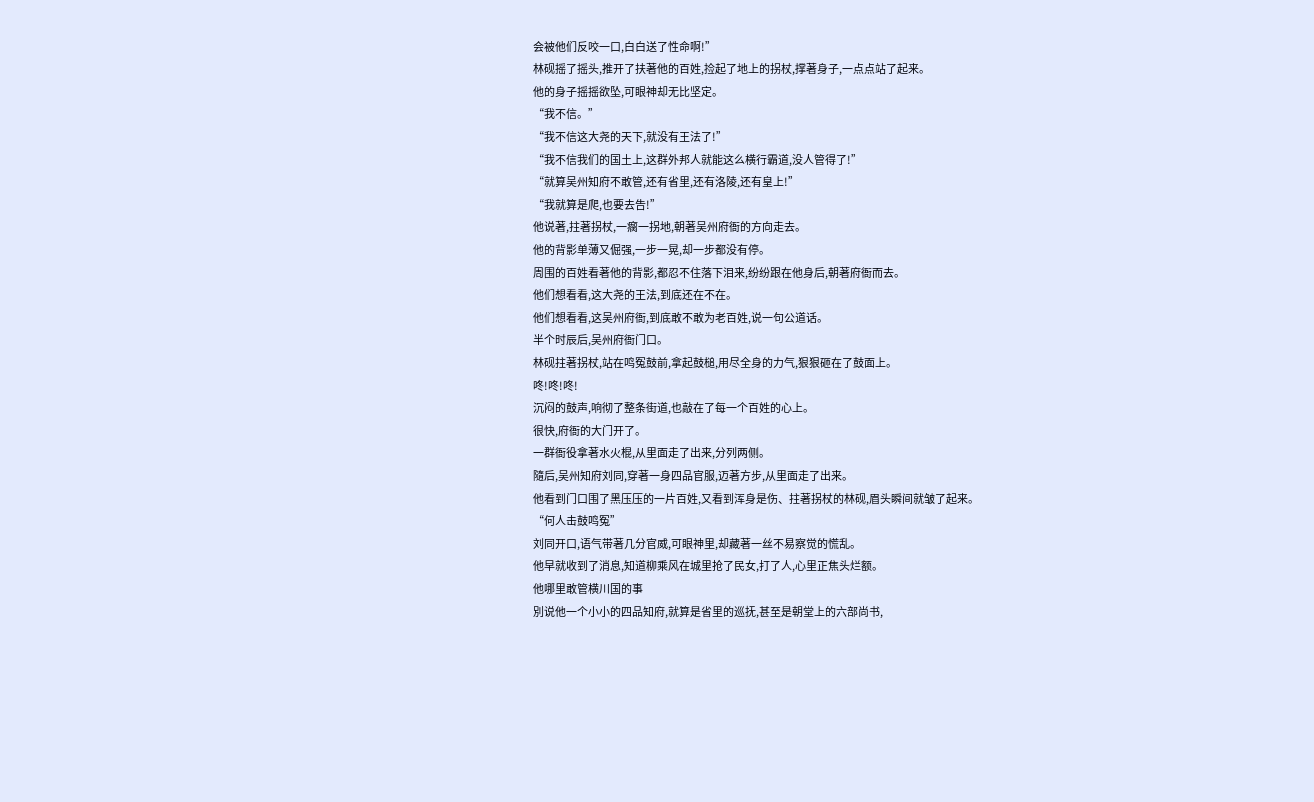会被他们反咬一口,白白送了性命啊!”
林砚摇了摇头,推开了扶著他的百姓,捡起了地上的拐杖,撑著身子,一点点站了起来。
他的身子摇摇欲坠,可眼神却无比坚定。
“我不信。”
“我不信这大尧的天下,就没有王法了!”
“我不信我们的国土上,这群外邦人就能这么横行霸道,没人管得了!”
“就算吴州知府不敢管,还有省里,还有洛陵,还有皇上!”
“我就算是爬,也要去告!”
他说著,拄著拐杖,一瘸一拐地,朝著吴州府衙的方向走去。
他的背影单薄又倔强,一步一晃,却一步都没有停。
周围的百姓看著他的背影,都忍不住落下泪来,纷纷跟在他身后,朝著府衙而去。
他们想看看,这大尧的王法,到底还在不在。
他们想看看,这吴州府衙,到底敢不敢为老百姓,说一句公道话。
半个时辰后,吴州府衙门口。
林砚拄著拐杖,站在鸣冤鼓前,拿起鼓槌,用尽全身的力气,狠狠砸在了鼓面上。
咚!咚!咚!
沉闷的鼓声,响彻了整条街道,也敲在了每一个百姓的心上。
很快,府衙的大门开了。
一群衙役拿著水火棍,从里面走了出来,分列两侧。
隨后,吴州知府刘同,穿著一身四品官服,迈著方步,从里面走了出来。
他看到门口围了黑压压的一片百姓,又看到浑身是伤、拄著拐杖的林砚,眉头瞬间就皱了起来。
“何人击鼓鸣冤”
刘同开口,语气带著几分官威,可眼神里,却藏著一丝不易察觉的慌乱。
他早就收到了消息,知道柳乘风在城里抢了民女,打了人,心里正焦头烂额。
他哪里敢管横川国的事
別说他一个小小的四品知府,就算是省里的巡抚,甚至是朝堂上的六部尚书,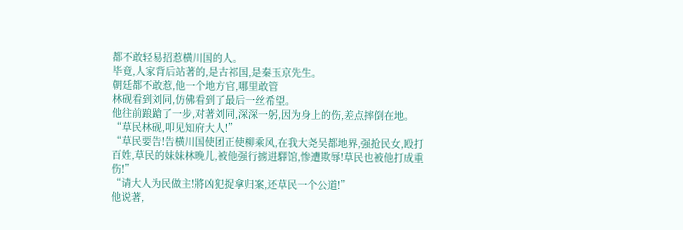都不敢轻易招惹横川国的人。
毕竟,人家背后站著的,是古祁国,是秦玉京先生。
朝廷都不敢惹,他一个地方官,哪里敢管
林砚看到刘同,仿佛看到了最后一丝希望。
他往前踉蹌了一步,对著刘同,深深一躬,因为身上的伤,差点摔倒在地。
“草民林砚,叩见知府大人!”
“草民要告!告横川国使团正使柳乘风,在我大尧吴都地界,强抢民女,殴打百姓,草民的妹妹林晚儿,被他强行掳进驛馆,惨遭欺辱!草民也被他打成重伤!”
“请大人为民做主!將凶犯捉拿归案,还草民一个公道!”
他说著,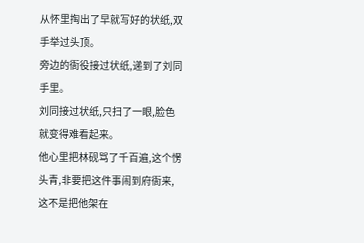从怀里掏出了早就写好的状纸,双手举过头顶。
旁边的衙役接过状纸,递到了刘同手里。
刘同接过状纸,只扫了一眼,脸色就变得难看起来。
他心里把林砚骂了千百遍,这个愣头青,非要把这件事闹到府衙来,这不是把他架在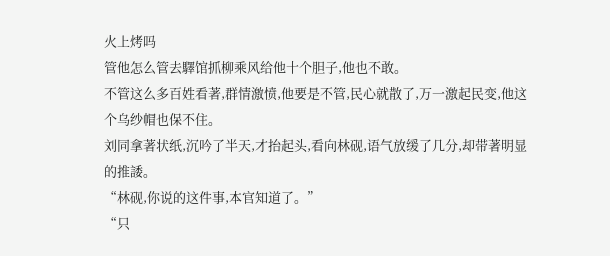火上烤吗
管他怎么管去驛馆抓柳乘风给他十个胆子,他也不敢。
不管这么多百姓看著,群情激愤,他要是不管,民心就散了,万一激起民变,他这个乌纱帽也保不住。
刘同拿著状纸,沉吟了半天,才抬起头,看向林砚,语气放缓了几分,却带著明显的推諉。
“林砚,你说的这件事,本官知道了。”
“只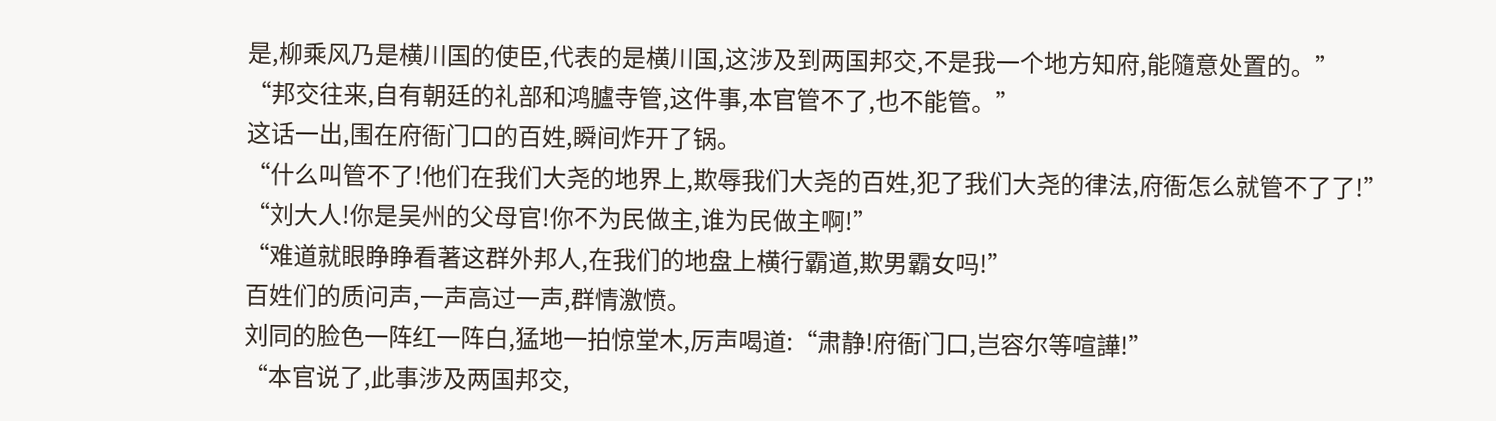是,柳乘风乃是横川国的使臣,代表的是横川国,这涉及到两国邦交,不是我一个地方知府,能隨意处置的。”
“邦交往来,自有朝廷的礼部和鸿臚寺管,这件事,本官管不了,也不能管。”
这话一出,围在府衙门口的百姓,瞬间炸开了锅。
“什么叫管不了!他们在我们大尧的地界上,欺辱我们大尧的百姓,犯了我们大尧的律法,府衙怎么就管不了了!”
“刘大人!你是吴州的父母官!你不为民做主,谁为民做主啊!”
“难道就眼睁睁看著这群外邦人,在我们的地盘上横行霸道,欺男霸女吗!”
百姓们的质问声,一声高过一声,群情激愤。
刘同的脸色一阵红一阵白,猛地一拍惊堂木,厉声喝道:“肃静!府衙门口,岂容尔等喧譁!”
“本官说了,此事涉及两国邦交,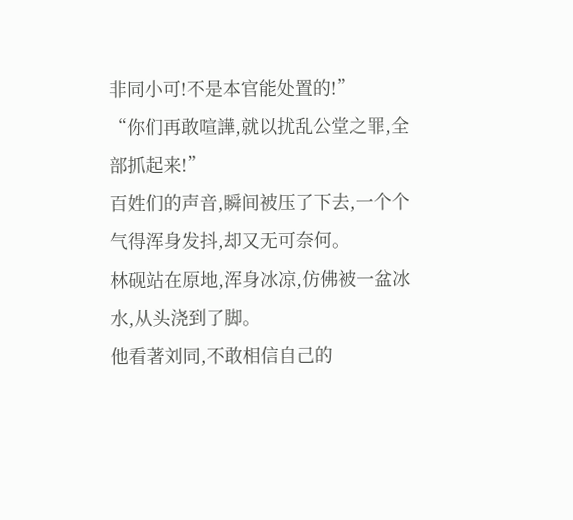非同小可!不是本官能处置的!”
“你们再敢喧譁,就以扰乱公堂之罪,全部抓起来!”
百姓们的声音,瞬间被压了下去,一个个气得浑身发抖,却又无可奈何。
林砚站在原地,浑身冰凉,仿佛被一盆冰水,从头浇到了脚。
他看著刘同,不敢相信自己的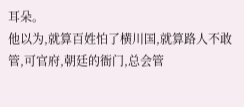耳朵。
他以为,就算百姓怕了横川国,就算路人不敢管,可官府,朝廷的衙门,总会管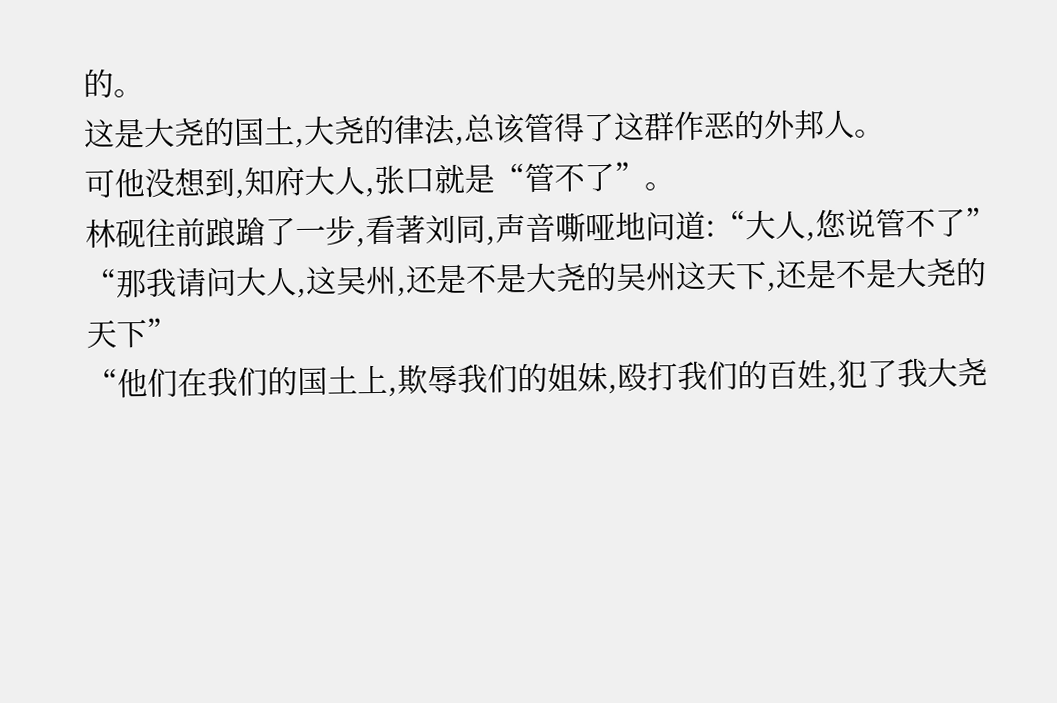的。
这是大尧的国土,大尧的律法,总该管得了这群作恶的外邦人。
可他没想到,知府大人,张口就是“管不了”。
林砚往前踉蹌了一步,看著刘同,声音嘶哑地问道:“大人,您说管不了”
“那我请问大人,这吴州,还是不是大尧的吴州这天下,还是不是大尧的天下”
“他们在我们的国土上,欺辱我们的姐妹,殴打我们的百姓,犯了我大尧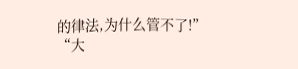的律法,为什么管不了!”
“大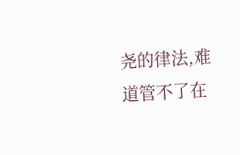尧的律法,难道管不了在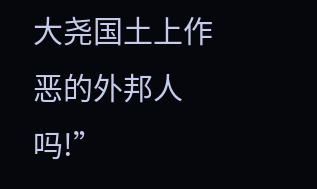大尧国土上作恶的外邦人吗!”